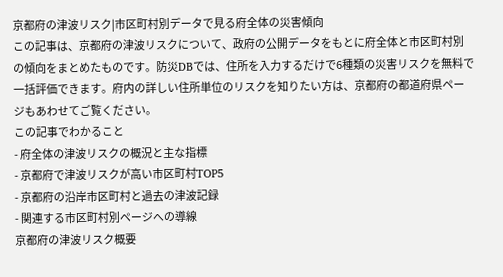京都府の津波リスク|市区町村別データで見る府全体の災害傾向
この記事は、京都府の津波リスクについて、政府の公開データをもとに府全体と市区町村別の傾向をまとめたものです。防災DBでは、住所を入力するだけで6種類の災害リスクを無料で一括評価できます。府内の詳しい住所単位のリスクを知りたい方は、京都府の都道府県ページもあわせてご覧ください。
この記事でわかること
- 府全体の津波リスクの概況と主な指標
- 京都府で津波リスクが高い市区町村TOP5
- 京都府の沿岸市区町村と過去の津波記録
- 関連する市区町村別ページへの導線
京都府の津波リスク概要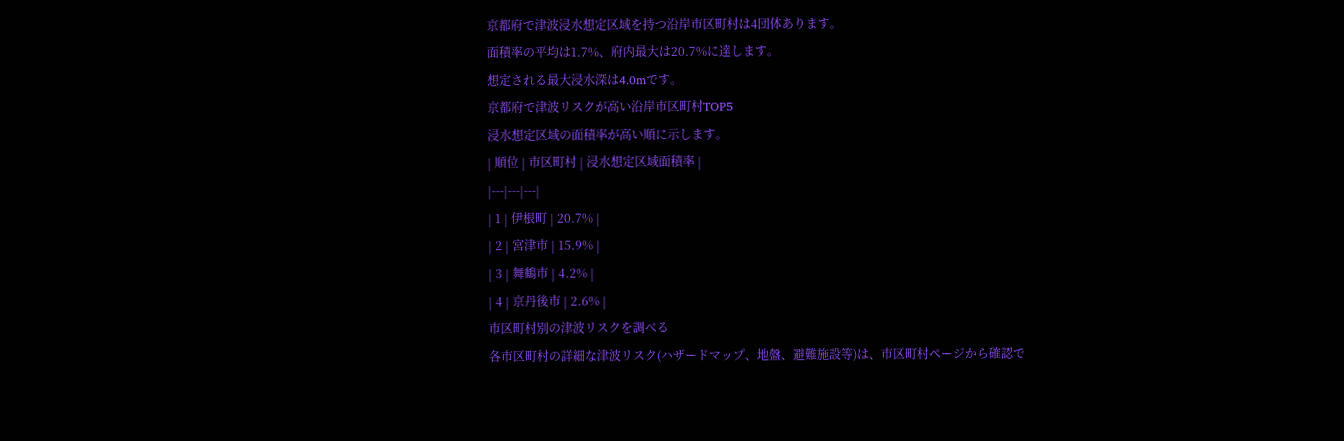京都府で津波浸水想定区域を持つ沿岸市区町村は4団体あります。
面積率の平均は1.7%、府内最大は20.7%に達します。
想定される最大浸水深は4.0mです。
京都府で津波リスクが高い沿岸市区町村TOP5
浸水想定区域の面積率が高い順に示します。
| 順位 | 市区町村 | 浸水想定区域面積率 |
|---|---|---|
| 1 | 伊根町 | 20.7% |
| 2 | 宮津市 | 15.9% |
| 3 | 舞鶴市 | 4.2% |
| 4 | 京丹後市 | 2.6% |
市区町村別の津波リスクを調べる
各市区町村の詳細な津波リスク(ハザードマップ、地盤、避難施設等)は、市区町村ページから確認で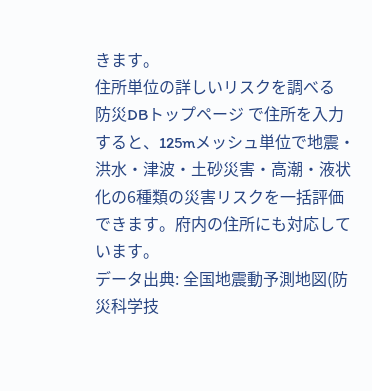きます。
住所単位の詳しいリスクを調べる
防災DBトップページ で住所を入力すると、125mメッシュ単位で地震・洪水・津波・土砂災害・高潮・液状化の6種類の災害リスクを一括評価できます。府内の住所にも対応しています。
データ出典: 全国地震動予測地図(防災科学技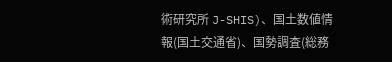術研究所 J-SHIS)、国土数値情報(国土交通省)、国勢調査(総務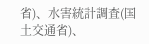省)、水害統計調査(国土交通省)、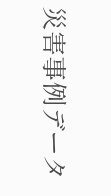災害事例データ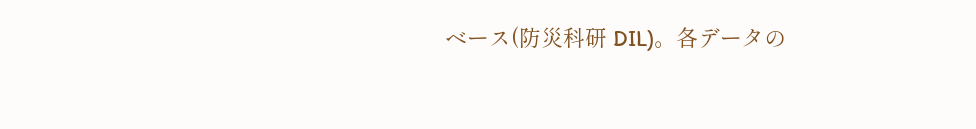ベース(防災科研 DIL)。各データの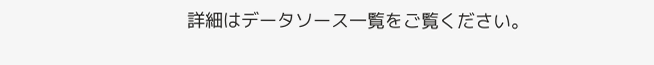詳細はデータソース一覧をご覧ください。